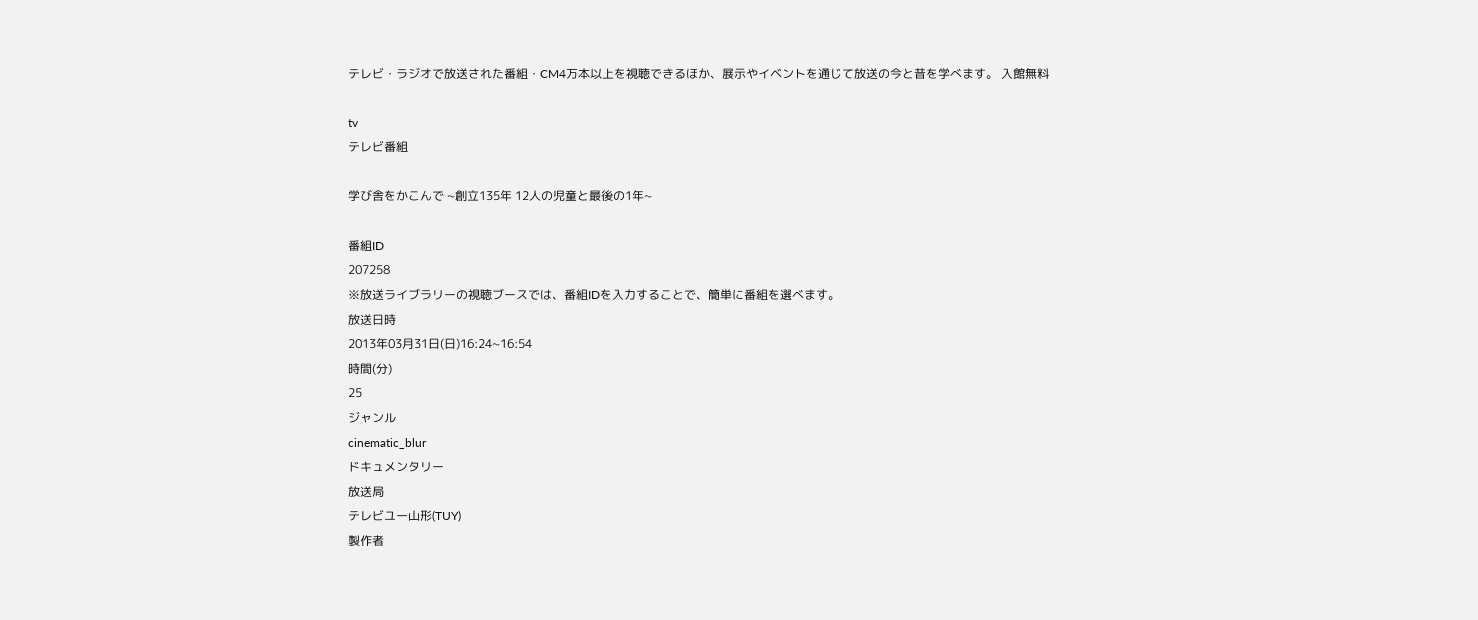テレビ・ラジオで放送された番組・CM4万本以上を視聴できるほか、展示やイベントを通じて放送の今と昔を学べます。 入館無料

tv
テレビ番組

学び舎をかこんで ~創立135年 12人の児童と最後の1年~

番組ID
207258
※放送ライブラリーの視聴ブースでは、番組IDを入力することで、簡単に番組を選べます。
放送日時
2013年03月31日(日)16:24~16:54
時間(分)
25
ジャンル
cinematic_blur
ドキュメンタリー
放送局
テレビユー山形(TUY)
製作者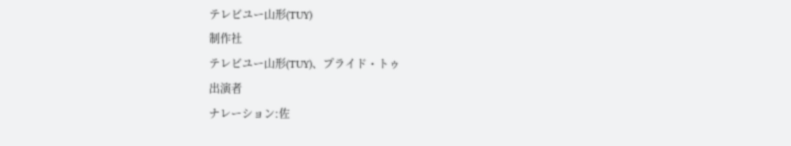テレビユー山形(TUY)
制作社
テレビユー山形(TUY)、プライド・トゥ
出演者
ナレーション:佐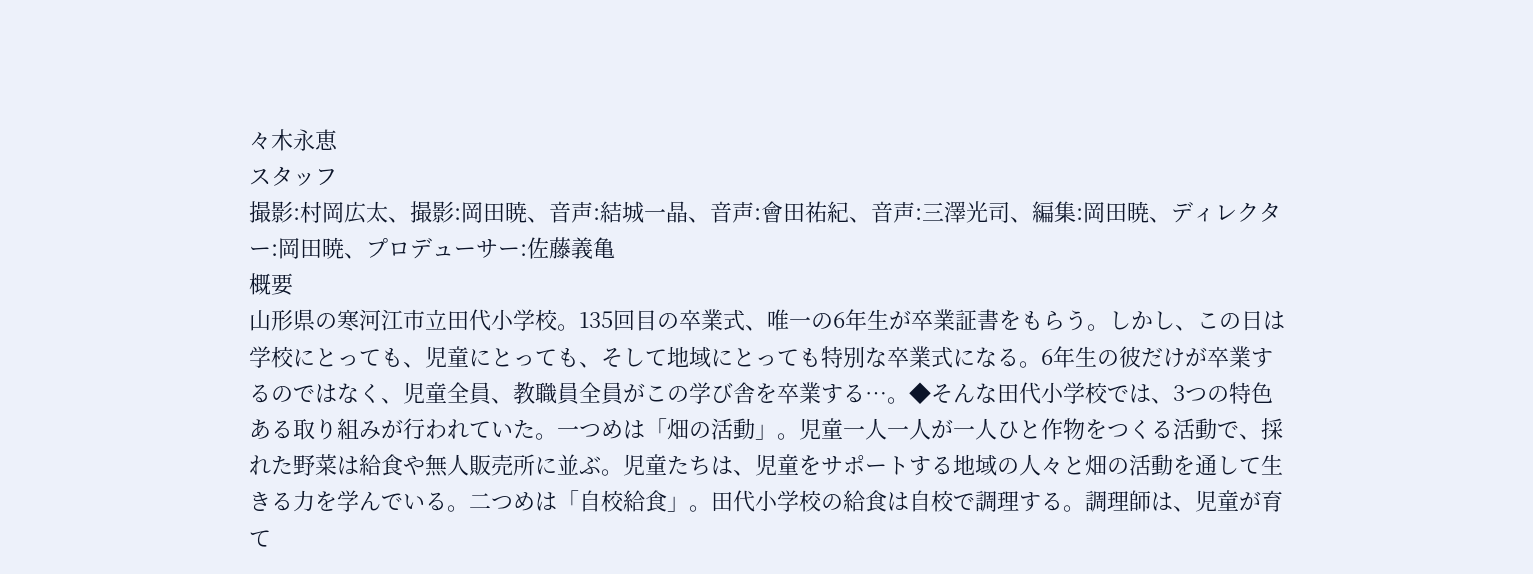々木永恵
スタッフ
撮影:村岡広太、撮影:岡田暁、音声:結城一晶、音声:會田祐紀、音声:三澤光司、編集:岡田暁、ディレクター:岡田暁、プロデューサー:佐藤義亀
概要
山形県の寒河江市立田代小学校。135回目の卒業式、唯一の6年生が卒業証書をもらう。しかし、この日は学校にとっても、児童にとっても、そして地域にとっても特別な卒業式になる。6年生の彼だけが卒業するのではなく、児童全員、教職員全員がこの学び舎を卒業する…。◆そんな田代小学校では、3つの特色ある取り組みが行われていた。一つめは「畑の活動」。児童一人一人が一人ひと作物をつくる活動で、採れた野菜は給食や無人販売所に並ぶ。児童たちは、児童をサポートする地域の人々と畑の活動を通して生きる力を学んでいる。二つめは「自校給食」。田代小学校の給食は自校で調理する。調理師は、児童が育て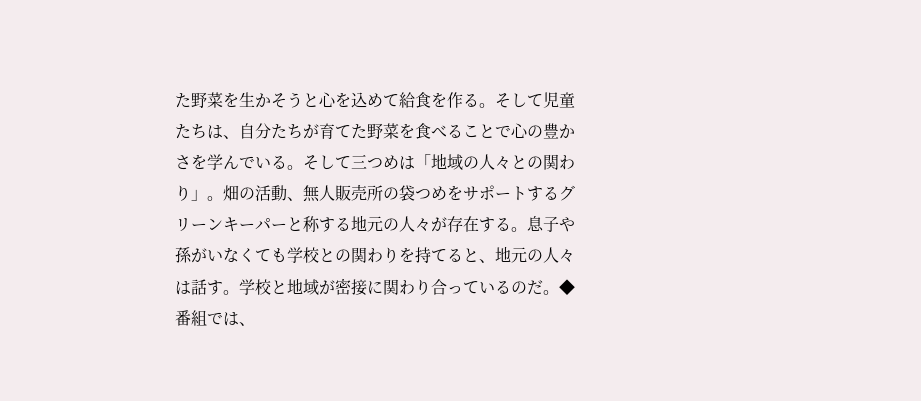た野菜を生かそうと心を込めて給食を作る。そして児童たちは、自分たちが育てた野菜を食べることで心の豊かさを学んでいる。そして三つめは「地域の人々との関わり」。畑の活動、無人販売所の袋つめをサポートするグリーンキーパーと称する地元の人々が存在する。息子や孫がいなくても学校との関わりを持てると、地元の人々は話す。学校と地域が密接に関わり合っているのだ。◆番組では、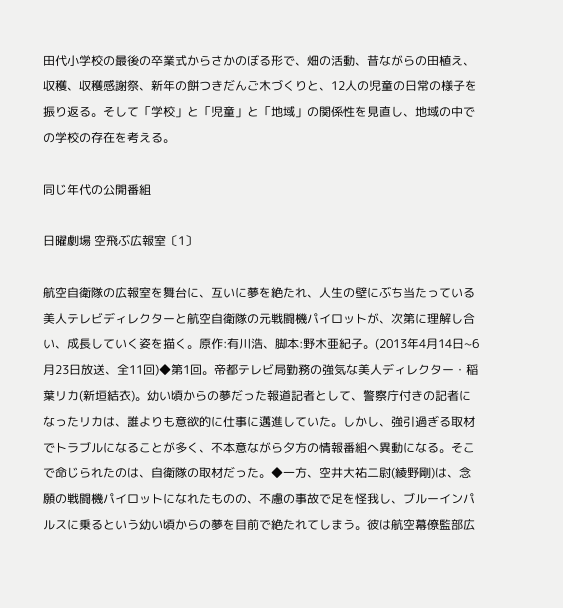田代小学校の最後の卒業式からさかのぼる形で、畑の活動、昔ながらの田植え、収穫、収穫感謝祭、新年の餅つきだんご木づくりと、12人の児童の日常の様子を振り返る。そして「学校」と「児童」と「地域」の関係性を見直し、地域の中での学校の存在を考える。

同じ年代の公開番組

日曜劇場 空飛ぶ広報室〔1〕

航空自衛隊の広報室を舞台に、互いに夢を絶たれ、人生の壁にぶち当たっている美人テレビディレクターと航空自衛隊の元戦闘機パイロットが、次第に理解し合い、成長していく姿を描く。原作:有川浩、脚本:野木亜紀子。(2013年4月14日~6月23日放送、全11回)◆第1回。帝都テレビ局勤務の強気な美人ディレクター・稲葉リカ(新垣結衣)。幼い頃からの夢だった報道記者として、警察庁付きの記者になったリカは、誰よりも意欲的に仕事に邁進していた。しかし、強引過ぎる取材でトラブルになることが多く、不本意ながら夕方の情報番組へ異動になる。そこで命じられたのは、自衛隊の取材だった。◆一方、空井大祐二尉(綾野剛)は、念願の戦闘機パイロットになれたものの、不慮の事故で足を怪我し、ブルーインパルスに乗るという幼い頃からの夢を目前で絶たれてしまう。彼は航空幕僚監部広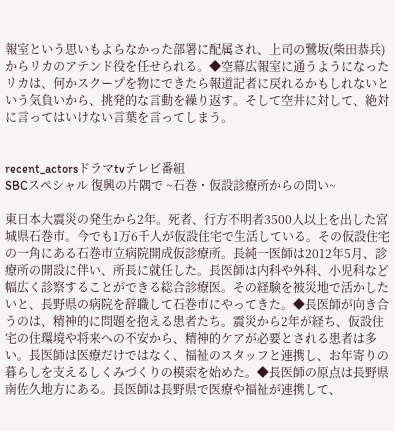報室という思いもよらなかった部署に配属され、上司の鷺坂(柴田恭兵)からリカのアテンド役を任せられる。◆空幕広報室に通うようになったリカは、何かスクープを物にできたら報道記者に戻れるかもしれないという気負いから、挑発的な言動を繰り返す。そして空井に対して、絶対に言ってはいけない言葉を言ってしまう。


recent_actorsドラマtvテレビ番組
SBCスペシャル 復興の片隅で ~石巻・仮設診療所からの問い~

東日本大震災の発生から2年。死者、行方不明者3500人以上を出した宮城県石巻市。今でも1万6千人が仮設住宅で生活している。その仮設住宅の一角にある石巻市立病院開成仮診療所。長純一医師は2012年5月、診療所の開設に伴い、所長に就任した。長医師は内科や外科、小児科など幅広く診察することができる総合診療医。その経験を被災地で活かしたいと、長野県の病院を辞職して石巻市にやってきた。◆長医師が向き合うのは、精神的に問題を抱える患者たち。震災から2年が経ち、仮設住宅の住環境や将来への不安から、精神的ケアが必要とされる患者は多い。長医師は医療だけではなく、福祉のスタッフと連携し、お年寄りの暮らしを支えるしくみづくりの模索を始めた。◆長医師の原点は長野県南佐久地方にある。長医師は長野県で医療や福祉が連携して、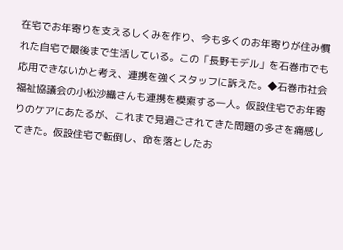在宅でお年寄りを支えるしくみを作り、今も多くのお年寄りが住み慣れた自宅で最後まで生活している。この「長野モデル」を石巻市でも応用できないかと考え、連携を強くスタッフに訴えた。◆石巻市社会福祉協議会の小松沙織さんも連携を模索する一人。仮設住宅でお年寄りのケアにあたるが、これまで見過ごされてきた問題の多さを痛感してきた。仮設住宅で転倒し、命を落としたお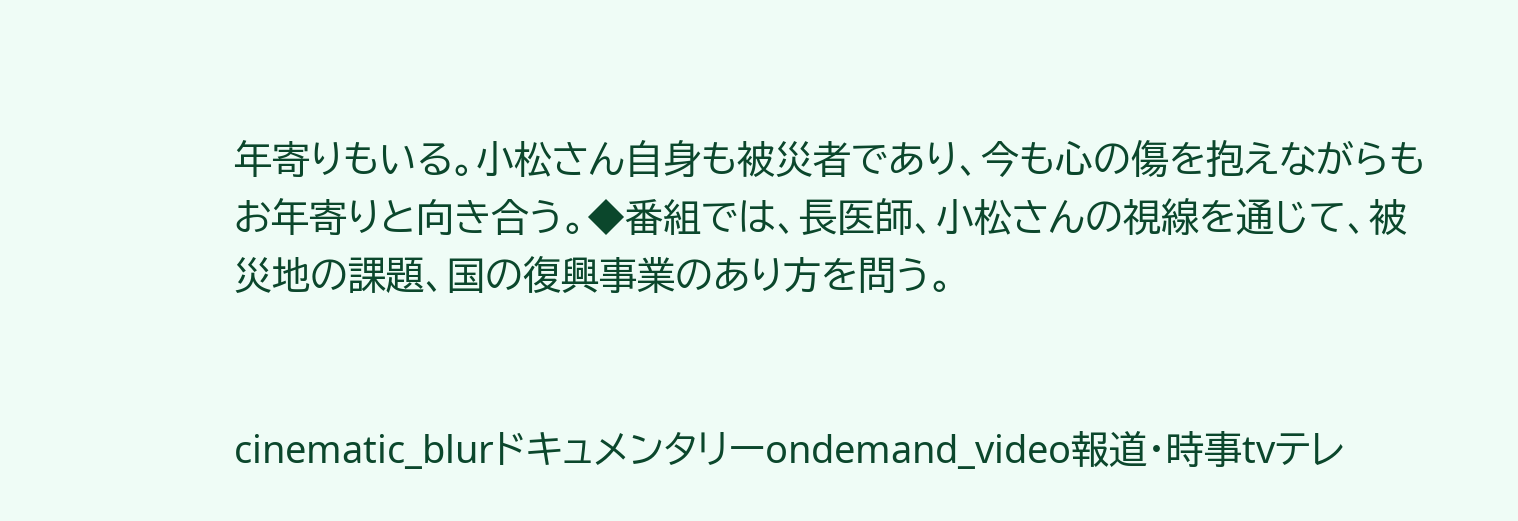年寄りもいる。小松さん自身も被災者であり、今も心の傷を抱えながらもお年寄りと向き合う。◆番組では、長医師、小松さんの視線を通じて、被災地の課題、国の復興事業のあり方を問う。


cinematic_blurドキュメンタリーondemand_video報道・時事tvテレ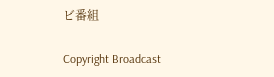ビ番組

Copyright Broadcast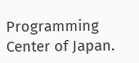Programming Center of Japan.